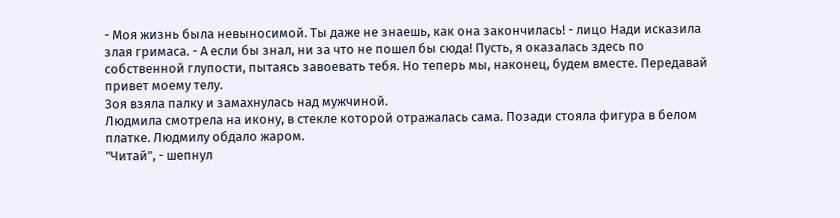- Моя жизнь была невыносимой. Ты даже не знаешь, как она закончилась! - лицо Нади исказила злая гримаса. - А если бы знал, ни за что не пошел бы сюда! Пусть, я оказалась здесь по собственной глупости, пытаясь завоевать тебя. Но теперь мы, наконец, будем вместе. Передавай привет моему телу.
Зоя взяла палку и замахнулась над мужчиной.
Людмила смотрела на икону, в стекле которой отражалась сама. Позади стояла фигура в белом платке. Людмилу обдало жаром.
"Читай", - шепнул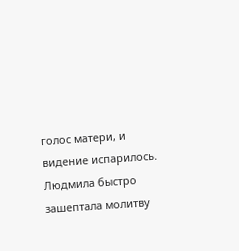голос матери, и видение испарилось.
Людмила быстро зашептала молитву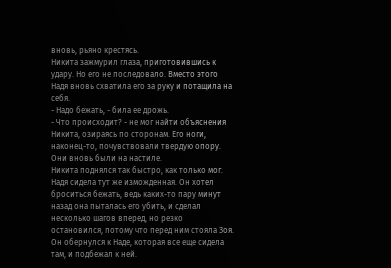вновь, рьяно крестясь.
Никита зажмурил глаза, приготовившись к удару. Но его не последовало. Вместо этого Надя вновь схватила его за руку и потащила на себя.
- Надо бежать, - била ее дрожь.
- Что происходит? - не мог найти объяснения Никита, озираясь по сторонам. Его ноги, наконец-то, почувствовали твердую опору. Они вновь были на настиле.
Никита поднялся так быстро, как только мог. Надя сидела тут же изможденная. Он хотел броситься бежать, ведь каких-то пару минут назад она пыталась его убить, и сделал несколько шагов вперед, но резко остановился, потому что перед ним стояла Зоя. Он обернулся к Наде, которая все еще сидела там, и подбежал к ней.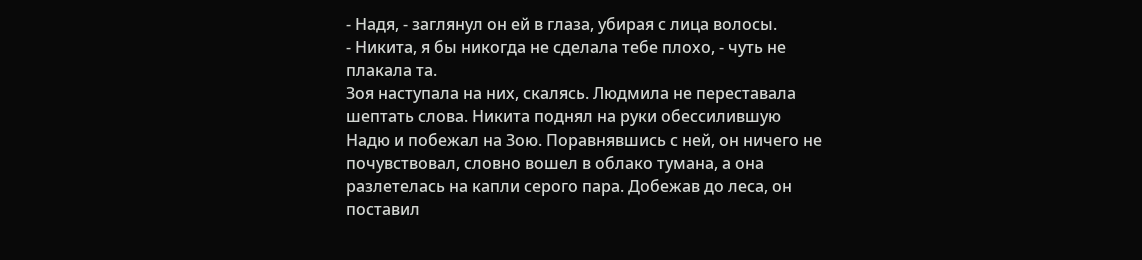- Надя, - заглянул он ей в глаза, убирая с лица волосы.
- Никита, я бы никогда не сделала тебе плохо, - чуть не плакала та.
Зоя наступала на них, скалясь. Людмила не переставала шептать слова. Никита поднял на руки обессилившую Надю и побежал на Зою. Поравнявшись с ней, он ничего не почувствовал, словно вошел в облако тумана, а она разлетелась на капли серого пара. Добежав до леса, он поставил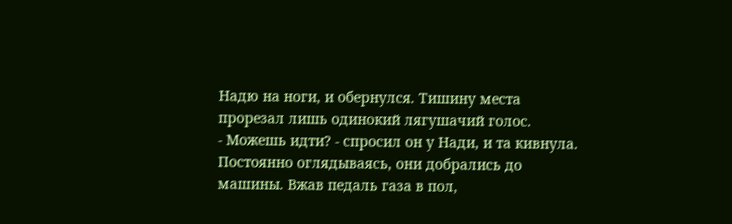Надю на ноги, и обернулся. Тишину места прорезал лишь одинокий лягушачий голос.
- Можешь идти? - спросил он у Нади, и та кивнула.
Постоянно оглядываясь, они добрались до машины. Вжав педаль газа в пол,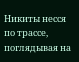Никиты несся по трассе, поглядывая на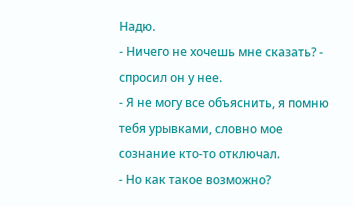Надю.
- Ничего не хочешь мне сказать? - спросил он у нее.
- Я не могу все объяснить, я помню тебя урывками, словно мое сознание кто-то отключал.
- Но как такое возможно?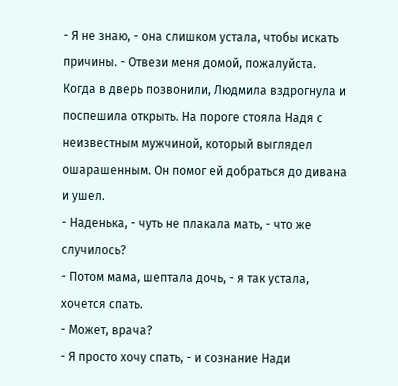- Я не знаю, - она слишком устала, чтобы искать причины. - Отвези меня домой, пожалуйста.
Когда в дверь позвонили, Людмила вздрогнула и поспешила открыть. На пороге стояла Надя с неизвестным мужчиной, который выглядел ошарашенным. Он помог ей добраться до дивана и ушел.
- Наденька, - чуть не плакала мать, - что же случилось?
- Потом мама, шептала дочь, - я так устала, хочется спать.
- Может, врача?
- Я просто хочу спать, - и сознание Нади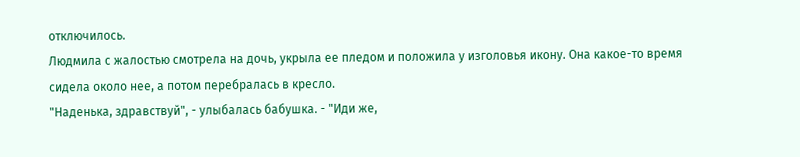отключилось.
Людмила с жалостью смотрела на дочь, укрыла ее пледом и положила у изголовья икону. Она какое-то время сидела около нее, а потом перебралась в кресло.
"Наденька, здравствуй", - улыбалась бабушка. - "Иди же,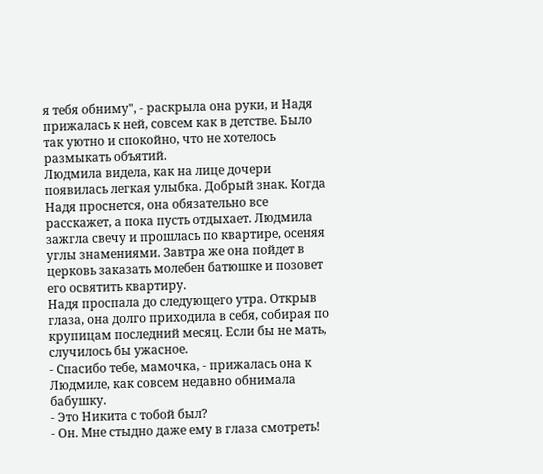я тебя обниму", - раскрыла она руки, и Надя прижалась к ней, совсем как в детстве. Было так уютно и спокойно, что не хотелось размыкать объятий.
Людмила видела, как на лице дочери появилась легкая улыбка. Добрый знак. Когда Надя проснется, она обязательно все расскажет, а пока пусть отдыхает. Людмила зажгла свечу и прошлась по квартире, осеняя углы знамениями. Завтра же она пойдет в церковь заказать молебен батюшке и позовет его освятить квартиру.
Надя проспала до следующего утра. Открыв глаза, она долго приходила в себя, собирая по крупицам последний месяц. Если бы не мать, случилось бы ужасное.
- Спасибо тебе, мамочка, - прижалась она к Людмиле, как совсем недавно обнимала бабушку.
- Это Никита с тобой был?
- Он. Мне стыдно даже ему в глаза смотреть!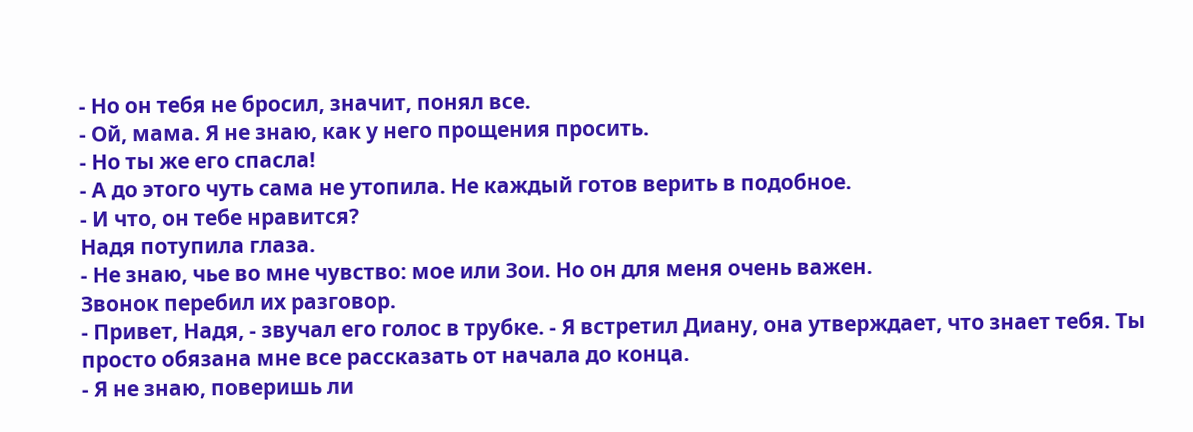- Но он тебя не бросил, значит, понял все.
- Ой, мама. Я не знаю, как у него прощения просить.
- Но ты же его спасла!
- А до этого чуть сама не утопила. Не каждый готов верить в подобное.
- И что, он тебе нравится?
Надя потупила глаза.
- Не знаю, чье во мне чувство: мое или Зои. Но он для меня очень важен.
Звонок перебил их разговор.
- Привет, Надя, - звучал его голос в трубке. - Я встретил Диану, она утверждает, что знает тебя. Ты просто обязана мне все рассказать от начала до конца.
- Я не знаю, поверишь ли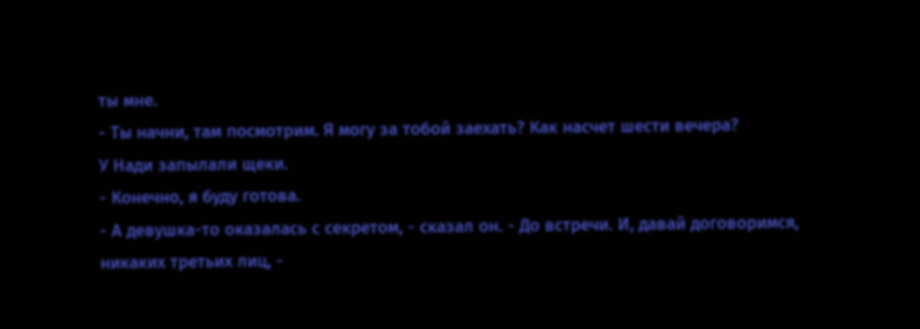ты мне.
- Ты начни, там посмотрим. Я могу за тобой заехать? Как насчет шести вечера?
У Нади запылали щеки.
- Конечно, я буду готова.
- А девушка-то оказалась с секретом, - сказал он. - До встречи. И, давай договоримся, никаких третьих лиц, -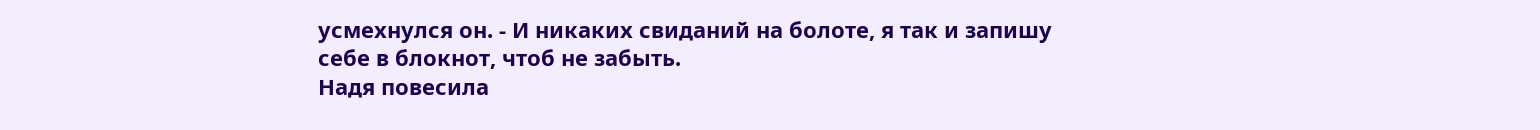усмехнулся он. - И никаких свиданий на болоте, я так и запишу себе в блокнот, чтоб не забыть.
Надя повесила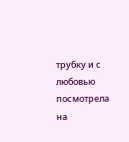трубку и с любовью посмотрела на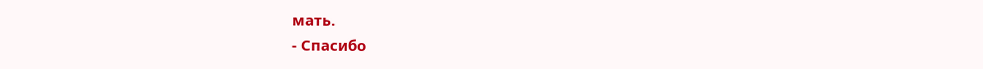мать.
- Спасибо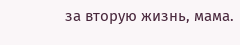за вторую жизнь, мама.